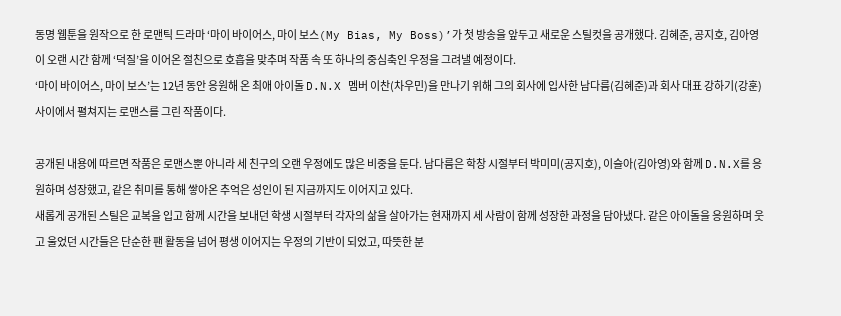동명 웹툰을 원작으로 한 로맨틱 드라마 ‘마이 바이어스, 마이 보스(My Bias, My Boss)’가 첫 방송을 앞두고 새로운 스틸컷을 공개했다. 김혜준, 공지호, 김아영이 오랜 시간 함께 ‘덕질’을 이어온 절친으로 호흡을 맞추며 작품 속 또 하나의 중심축인 우정을 그려낼 예정이다.
‘마이 바이어스, 마이 보스’는 12년 동안 응원해 온 최애 아이돌 D.N.X 멤버 이찬(차우민)을 만나기 위해 그의 회사에 입사한 남다름(김혜준)과 회사 대표 강하기(강훈) 사이에서 펼쳐지는 로맨스를 그린 작품이다.

공개된 내용에 따르면 작품은 로맨스뿐 아니라 세 친구의 오랜 우정에도 많은 비중을 둔다. 남다름은 학창 시절부터 박미미(공지호), 이슬아(김아영)와 함께 D.N.X를 응원하며 성장했고, 같은 취미를 통해 쌓아온 추억은 성인이 된 지금까지도 이어지고 있다.
새롭게 공개된 스틸은 교복을 입고 함께 시간을 보내던 학생 시절부터 각자의 삶을 살아가는 현재까지 세 사람이 함께 성장한 과정을 담아냈다. 같은 아이돌을 응원하며 웃고 울었던 시간들은 단순한 팬 활동을 넘어 평생 이어지는 우정의 기반이 되었고, 따뜻한 분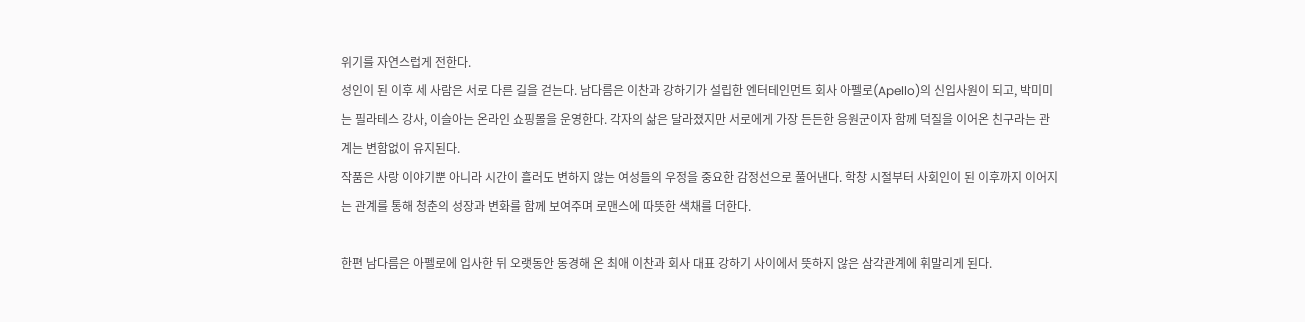위기를 자연스럽게 전한다.
성인이 된 이후 세 사람은 서로 다른 길을 걷는다. 남다름은 이찬과 강하기가 설립한 엔터테인먼트 회사 아펠로(Apello)의 신입사원이 되고, 박미미는 필라테스 강사, 이슬아는 온라인 쇼핑몰을 운영한다. 각자의 삶은 달라졌지만 서로에게 가장 든든한 응원군이자 함께 덕질을 이어온 친구라는 관계는 변함없이 유지된다.
작품은 사랑 이야기뿐 아니라 시간이 흘러도 변하지 않는 여성들의 우정을 중요한 감정선으로 풀어낸다. 학창 시절부터 사회인이 된 이후까지 이어지는 관계를 통해 청춘의 성장과 변화를 함께 보여주며 로맨스에 따뜻한 색채를 더한다.

한편 남다름은 아펠로에 입사한 뒤 오랫동안 동경해 온 최애 이찬과 회사 대표 강하기 사이에서 뜻하지 않은 삼각관계에 휘말리게 된다.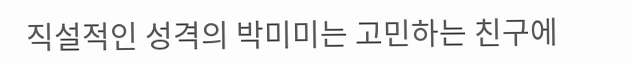직설적인 성격의 박미미는 고민하는 친구에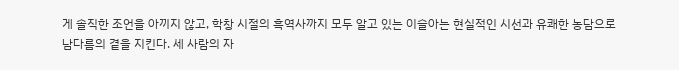게 솔직한 조언을 아끼지 않고, 학창 시절의 흑역사까지 모두 알고 있는 이슬아는 현실적인 시선과 유쾌한 농담으로 남다름의 곁을 지킨다. 세 사람의 자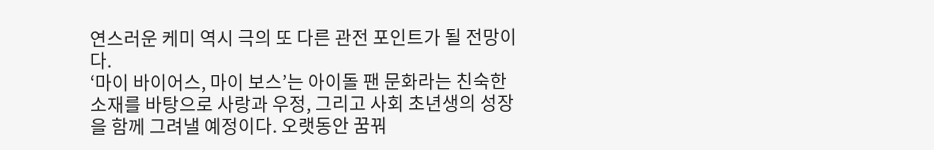연스러운 케미 역시 극의 또 다른 관전 포인트가 될 전망이다.
‘마이 바이어스, 마이 보스’는 아이돌 팬 문화라는 친숙한 소재를 바탕으로 사랑과 우정, 그리고 사회 초년생의 성장을 함께 그려낼 예정이다. 오랫동안 꿈꿔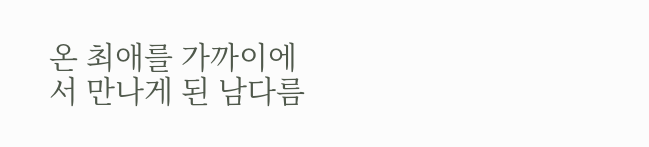온 최애를 가까이에서 만나게 된 남다름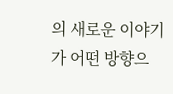의 새로운 이야기가 어떤 방향으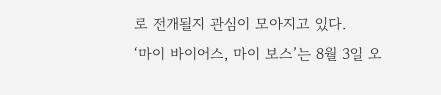로 전개될지 관심이 모아지고 있다.
‘마이 바이어스, 마이 보스’는 8월 3일 오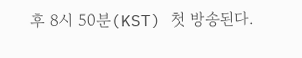후 8시 50분(KST) 첫 방송된다.